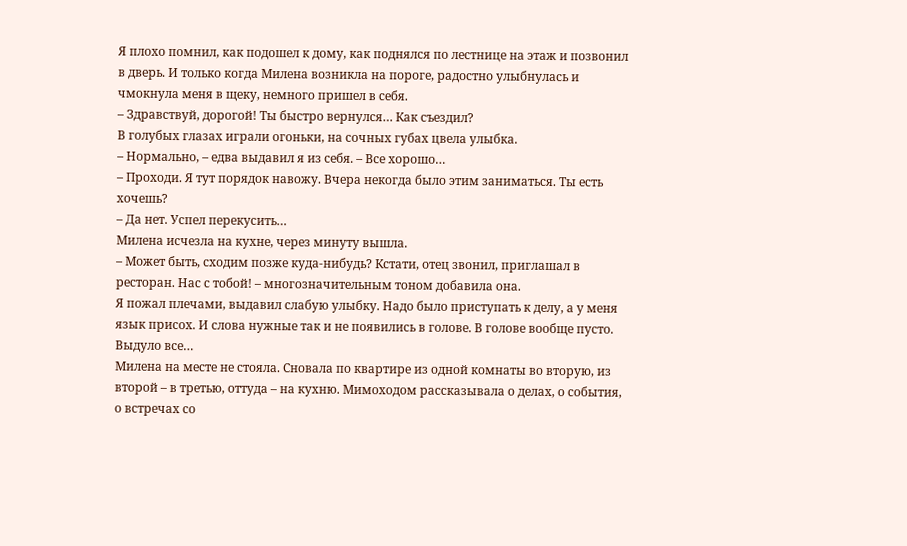Я плохо помнил, как подошел к дому, как поднялся по лестнице на этаж и позвонил в дверь. И только когда Милена возникла на пороге, радостно улыбнулась и чмокнула меня в щеку, немного пришел в себя.
– Здравствуй, дорогой! Ты быстро вернулся… Как съездил?
В голубых глазах играли огоньки, на сочных губах цвела улыбка.
– Нормально, – едва выдавил я из себя. – Все хорошо…
– Проходи. Я тут порядок навожу. Вчера некогда было этим заниматься. Ты есть хочешь?
– Да нет. Успел перекусить…
Милена исчезла на кухне, через минуту вышла.
– Может быть, сходим позже куда-нибудь? Кстати, отец звонил, приглашал в ресторан. Нас с тобой! – многозначительным тоном добавила она.
Я пожал плечами, выдавил слабую улыбку. Надо было приступать к делу, а у меня язык присох. И слова нужные так и не появились в голове. В голове вообще пусто. Выдуло все…
Милена на месте не стояла. Сновала по квартире из одной комнаты во вторую, из второй – в третью, оттуда – на кухню. Мимоходом рассказывала о делах, о события, о встречах со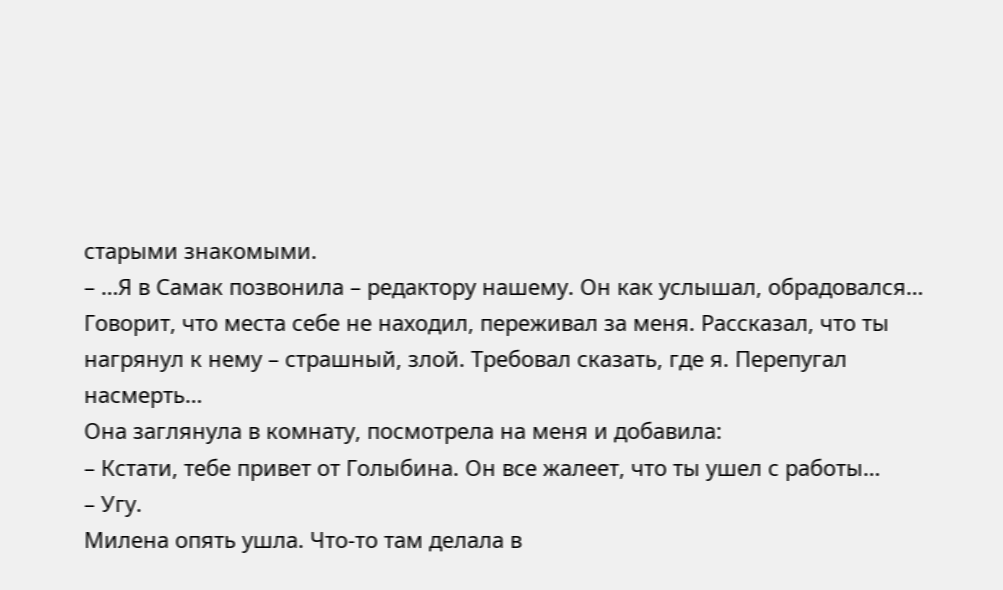старыми знакомыми.
– …Я в Самак позвонила – редактору нашему. Он как услышал, обрадовался… Говорит, что места себе не находил, переживал за меня. Рассказал, что ты нагрянул к нему – страшный, злой. Требовал сказать, где я. Перепугал насмерть…
Она заглянула в комнату, посмотрела на меня и добавила:
– Кстати, тебе привет от Голыбина. Он все жалеет, что ты ушел с работы…
– Угу.
Милена опять ушла. Что-то там делала в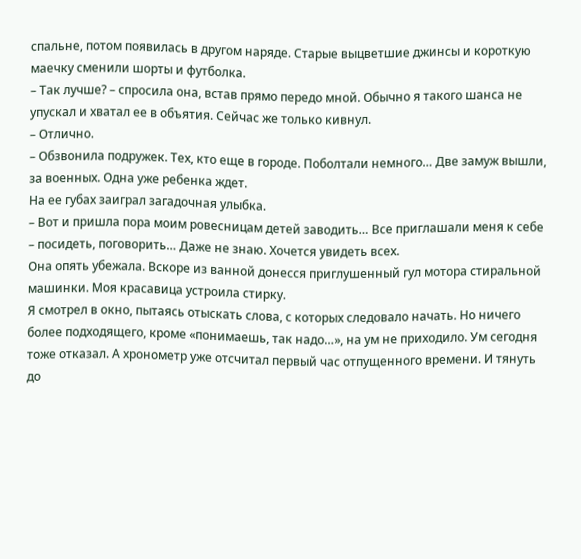спальне, потом появилась в другом наряде. Старые выцветшие джинсы и короткую маечку сменили шорты и футболка.
– Так лучше? – спросила она, встав прямо передо мной. Обычно я такого шанса не упускал и хватал ее в объятия. Сейчас же только кивнул.
– Отлично.
– Обзвонила подружек. Тех, кто еще в городе. Поболтали немного… Две замуж вышли, за военных. Одна уже ребенка ждет.
На ее губах заиграл загадочная улыбка.
– Вот и пришла пора моим ровесницам детей заводить… Все приглашали меня к себе – посидеть, поговорить… Даже не знаю. Хочется увидеть всех.
Она опять убежала. Вскоре из ванной донесся приглушенный гул мотора стиральной машинки. Моя красавица устроила стирку.
Я смотрел в окно, пытаясь отыскать слова, с которых следовало начать. Но ничего более подходящего, кроме «понимаешь, так надо…», на ум не приходило. Ум сегодня тоже отказал. А хронометр уже отсчитал первый час отпущенного времени. И тянуть до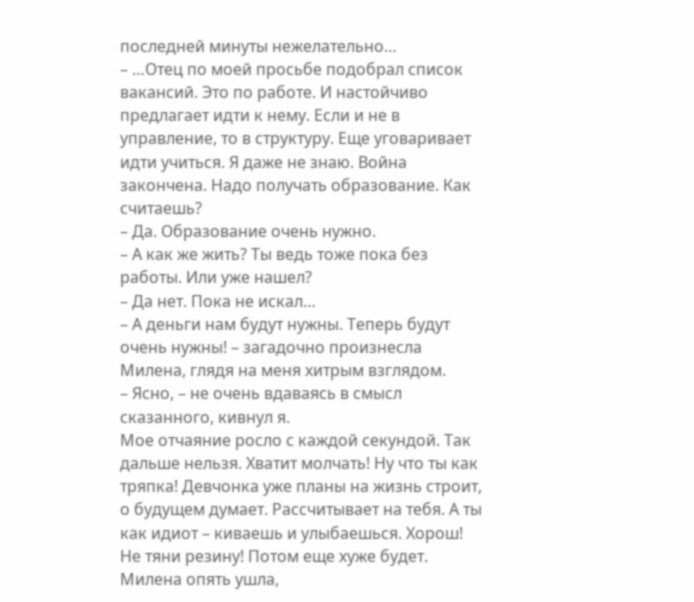последней минуты нежелательно…
– …Отец по моей просьбе подобрал список вакансий. Это по работе. И настойчиво предлагает идти к нему. Если и не в управление, то в структуру. Еще уговаривает идти учиться. Я даже не знаю. Война закончена. Надо получать образование. Как считаешь?
– Да. Образование очень нужно.
– А как же жить? Ты ведь тоже пока без работы. Или уже нашел?
– Да нет. Пока не искал…
– А деньги нам будут нужны. Теперь будут очень нужны! – загадочно произнесла Милена, глядя на меня хитрым взглядом.
– Ясно, – не очень вдаваясь в смысл сказанного, кивнул я.
Мое отчаяние росло с каждой секундой. Так дальше нельзя. Хватит молчать! Ну что ты как тряпка! Девчонка уже планы на жизнь строит, о будущем думает. Рассчитывает на тебя. А ты как идиот – киваешь и улыбаешься. Хорош! Не тяни резину! Потом еще хуже будет.
Милена опять ушла,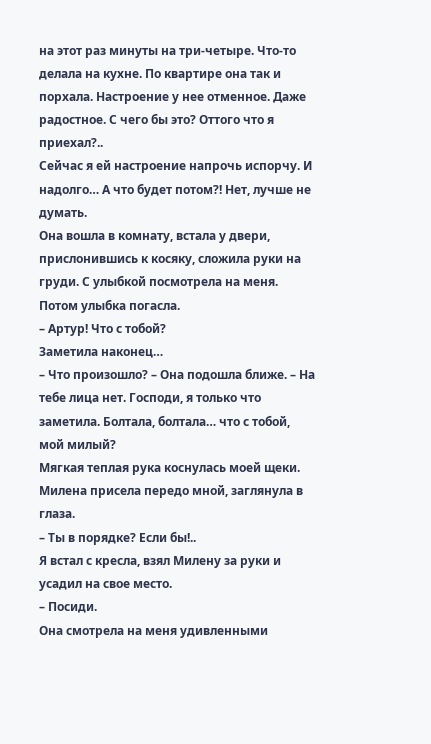на этот раз минуты на три-четыре. Что-то делала на кухне. По квартире она так и порхала. Настроение у нее отменное. Даже радостное. С чего бы это? Оттого что я приехал?..
Сейчас я ей настроение напрочь испорчу. И надолго… А что будет потом?! Нет, лучше не думать.
Она вошла в комнату, встала у двери, прислонившись к косяку, сложила руки на груди. С улыбкой посмотрела на меня. Потом улыбка погасла.
– Артур! Что с тобой?
Заметила наконец…
– Что произошло? – Она подошла ближе. – На тебе лица нет. Господи, я только что заметила. Болтала, болтала… что с тобой, мой милый?
Мягкая теплая рука коснулась моей щеки. Милена присела передо мной, заглянула в глаза.
– Ты в порядке? Если бы!..
Я встал с кресла, взял Милену за руки и усадил на свое место.
– Посиди.
Она смотрела на меня удивленными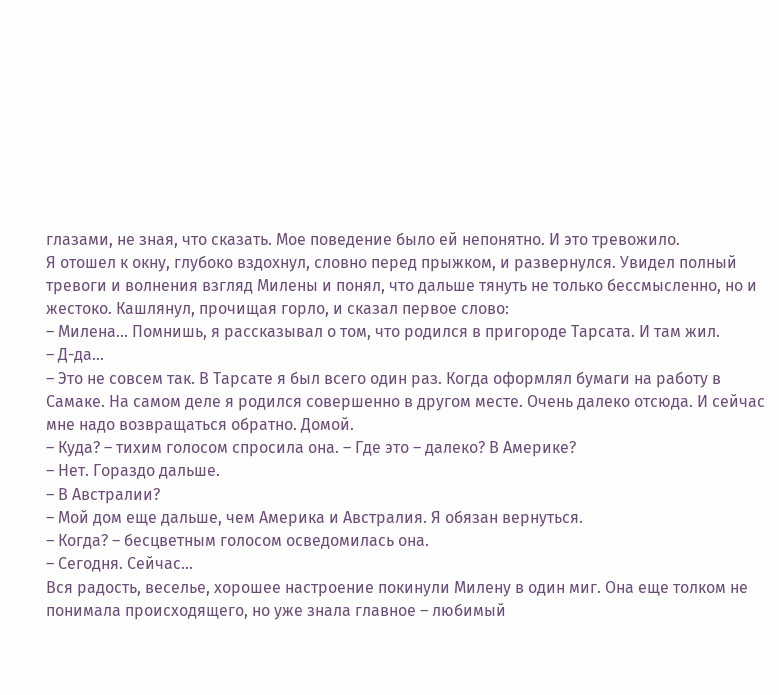глазами, не зная, что сказать. Мое поведение было ей непонятно. И это тревожило.
Я отошел к окну, глубоко вздохнул, словно перед прыжком, и развернулся. Увидел полный тревоги и волнения взгляд Милены и понял, что дальше тянуть не только бессмысленно, но и жестоко. Кашлянул, прочищая горло, и сказал первое слово:
– Милена… Помнишь, я рассказывал о том, что родился в пригороде Тарсата. И там жил.
– Д-да…
– Это не совсем так. В Тарсате я был всего один раз. Когда оформлял бумаги на работу в Самаке. На самом деле я родился совершенно в другом месте. Очень далеко отсюда. И сейчас мне надо возвращаться обратно. Домой.
– Куда? – тихим голосом спросила она. – Где это – далеко? В Америке?
– Нет. Гораздо дальше.
– В Австралии?
– Мой дом еще дальше, чем Америка и Австралия. Я обязан вернуться.
– Когда? – бесцветным голосом осведомилась она.
– Сегодня. Сейчас…
Вся радость, веселье, хорошее настроение покинули Милену в один миг. Она еще толком не понимала происходящего, но уже знала главное – любимый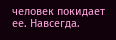человек покидает ее. Навсегда.